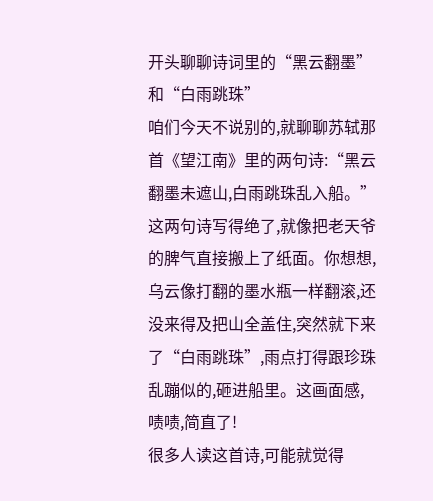开头聊聊诗词里的“黑云翻墨”和“白雨跳珠”
咱们今天不说别的,就聊聊苏轼那首《望江南》里的两句诗:“黑云翻墨未遮山,白雨跳珠乱入船。” 这两句诗写得绝了,就像把老天爷的脾气直接搬上了纸面。你想想,乌云像打翻的墨水瓶一样翻滚,还没来得及把山全盖住,突然就下来了“白雨跳珠”,雨点打得跟珍珠乱蹦似的,砸进船里。这画面感,啧啧,简直了!
很多人读这首诗,可能就觉得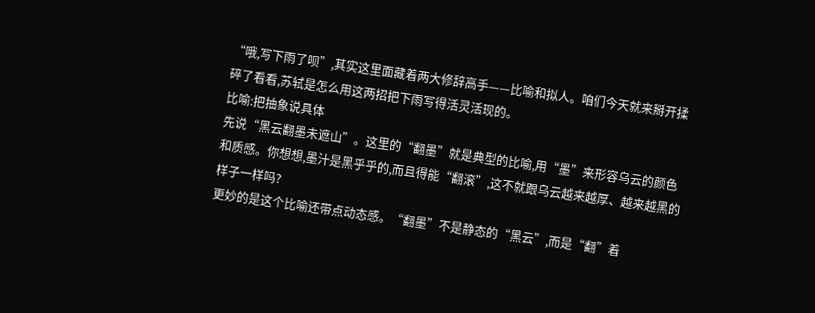“哦,写下雨了呗”,其实这里面藏着两大修辞高手——比喻和拟人。咱们今天就来掰开揉碎了看看,苏轼是怎么用这两招把下雨写得活灵活现的。
比喻:把抽象说具体
先说“黑云翻墨未遮山”。这里的“翻墨”就是典型的比喻,用“墨”来形容乌云的颜色和质感。你想想,墨汁是黑乎乎的,而且得能“翻滚”,这不就跟乌云越来越厚、越来越黑的样子一样吗?
更妙的是这个比喻还带点动态感。“翻墨”不是静态的“黑云”,而是“翻”着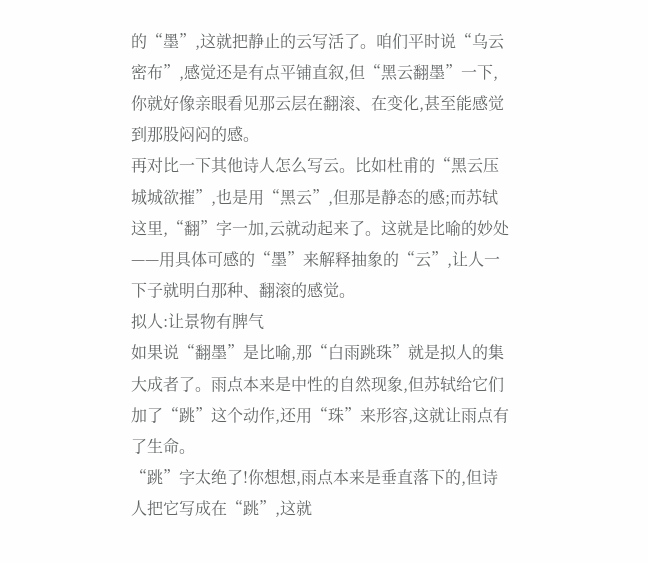的“墨”,这就把静止的云写活了。咱们平时说“乌云密布”,感觉还是有点平铺直叙,但“黑云翻墨”一下,你就好像亲眼看见那云层在翻滚、在变化,甚至能感觉到那股闷闷的感。
再对比一下其他诗人怎么写云。比如杜甫的“黑云压城城欲摧”,也是用“黑云”,但那是静态的感;而苏轼这里,“翻”字一加,云就动起来了。这就是比喻的妙处——用具体可感的“墨”来解释抽象的“云”,让人一下子就明白那种、翻滚的感觉。
拟人:让景物有脾气
如果说“翻墨”是比喻,那“白雨跳珠”就是拟人的集大成者了。雨点本来是中性的自然现象,但苏轼给它们加了“跳”这个动作,还用“珠”来形容,这就让雨点有了生命。
“跳”字太绝了!你想想,雨点本来是垂直落下的,但诗人把它写成在“跳”,这就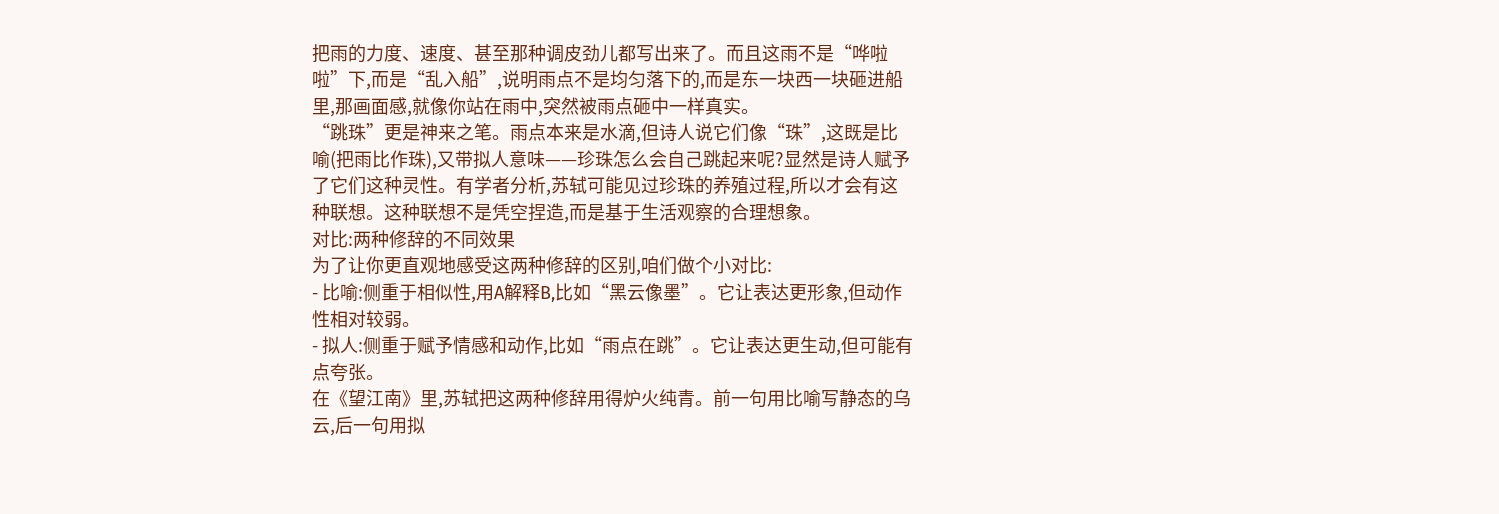把雨的力度、速度、甚至那种调皮劲儿都写出来了。而且这雨不是“哗啦啦”下,而是“乱入船”,说明雨点不是均匀落下的,而是东一块西一块砸进船里,那画面感,就像你站在雨中,突然被雨点砸中一样真实。
“跳珠”更是神来之笔。雨点本来是水滴,但诗人说它们像“珠”,这既是比喻(把雨比作珠),又带拟人意味——珍珠怎么会自己跳起来呢?显然是诗人赋予了它们这种灵性。有学者分析,苏轼可能见过珍珠的养殖过程,所以才会有这种联想。这种联想不是凭空捏造,而是基于生活观察的合理想象。
对比:两种修辞的不同效果
为了让你更直观地感受这两种修辞的区别,咱们做个小对比:
- 比喻:侧重于相似性,用A解释B,比如“黑云像墨”。它让表达更形象,但动作性相对较弱。
- 拟人:侧重于赋予情感和动作,比如“雨点在跳”。它让表达更生动,但可能有点夸张。
在《望江南》里,苏轼把这两种修辞用得炉火纯青。前一句用比喻写静态的乌云,后一句用拟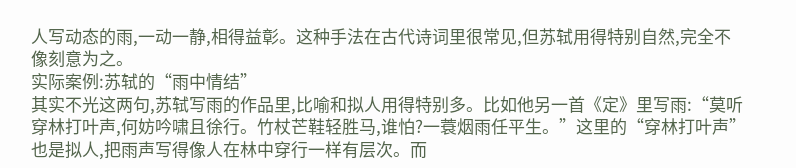人写动态的雨,一动一静,相得益彰。这种手法在古代诗词里很常见,但苏轼用得特别自然,完全不像刻意为之。
实际案例:苏轼的“雨中情结”
其实不光这两句,苏轼写雨的作品里,比喻和拟人用得特别多。比如他另一首《定》里写雨:“莫听穿林打叶声,何妨吟啸且徐行。竹杖芒鞋轻胜马,谁怕?一蓑烟雨任平生。”这里的“穿林打叶声”也是拟人,把雨声写得像人在林中穿行一样有层次。而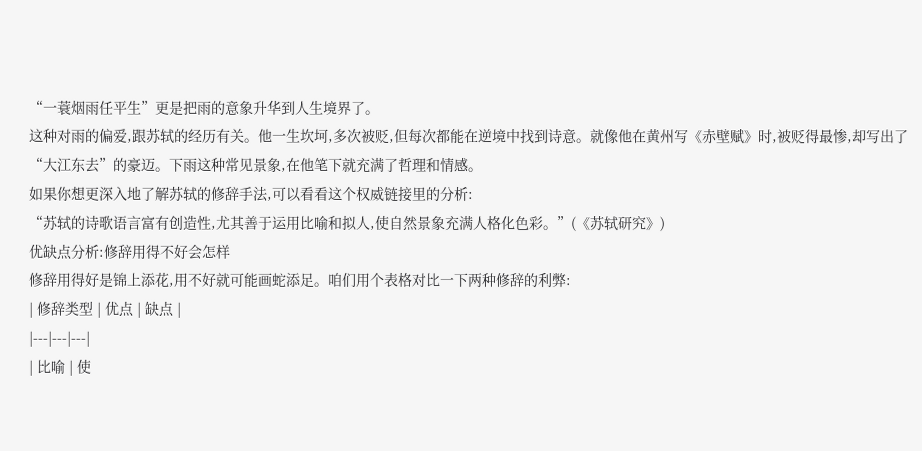“一蓑烟雨任平生”更是把雨的意象升华到人生境界了。
这种对雨的偏爱,跟苏轼的经历有关。他一生坎坷,多次被贬,但每次都能在逆境中找到诗意。就像他在黄州写《赤壁赋》时,被贬得最惨,却写出了“大江东去”的豪迈。下雨这种常见景象,在他笔下就充满了哲理和情感。
如果你想更深入地了解苏轼的修辞手法,可以看看这个权威链接里的分析:
“苏轼的诗歌语言富有创造性,尤其善于运用比喻和拟人,使自然景象充满人格化色彩。”(《苏轼研究》)
优缺点分析:修辞用得不好会怎样
修辞用得好是锦上添花,用不好就可能画蛇添足。咱们用个表格对比一下两种修辞的利弊:
| 修辞类型 | 优点 | 缺点 |
|---|---|---|
| 比喻 | 使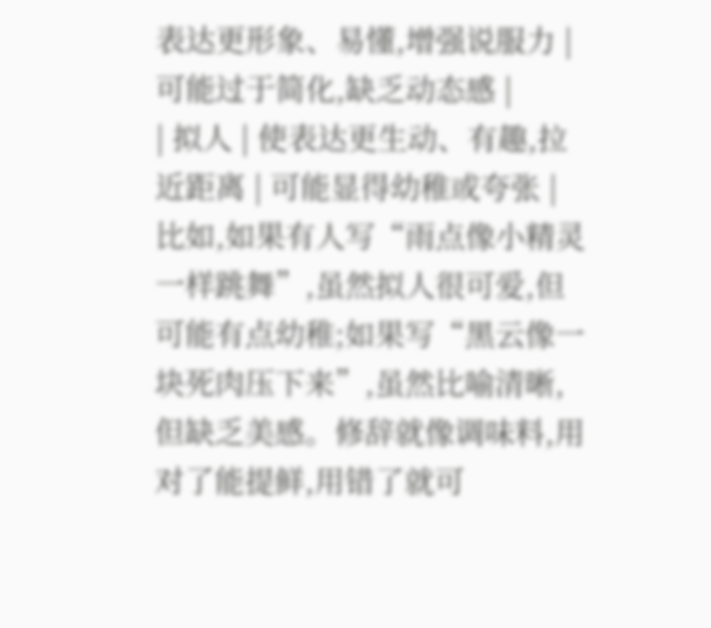表达更形象、易懂,增强说服力 | 可能过于简化,缺乏动态感 |
| 拟人 | 使表达更生动、有趣,拉近距离 | 可能显得幼稚或夸张 |
比如,如果有人写“雨点像小精灵一样跳舞”,虽然拟人很可爱,但可能有点幼稚;如果写“黑云像一块死肉压下来”,虽然比喻清晰,但缺乏美感。修辞就像调味料,用对了能提鲜,用错了就可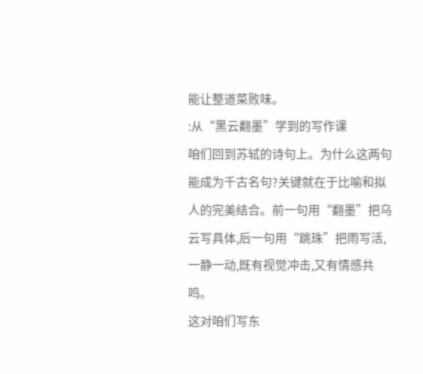能让整道菜败味。
:从“黑云翻墨”学到的写作课
咱们回到苏轼的诗句上。为什么这两句能成为千古名句?关键就在于比喻和拟人的完美结合。前一句用“翻墨”把乌云写具体,后一句用“跳珠”把雨写活,一静一动,既有视觉冲击,又有情感共鸣。
这对咱们写东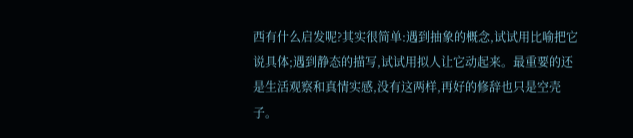西有什么启发呢?其实很简单:遇到抽象的概念,试试用比喻把它说具体;遇到静态的描写,试试用拟人让它动起来。最重要的还是生活观察和真情实感,没有这两样,再好的修辞也只是空壳子。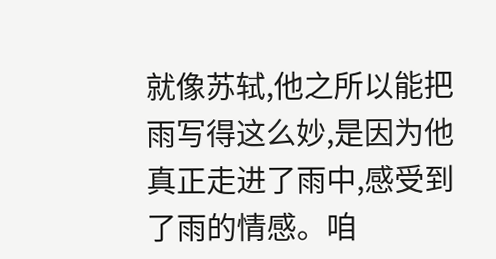就像苏轼,他之所以能把雨写得这么妙,是因为他真正走进了雨中,感受到了雨的情感。咱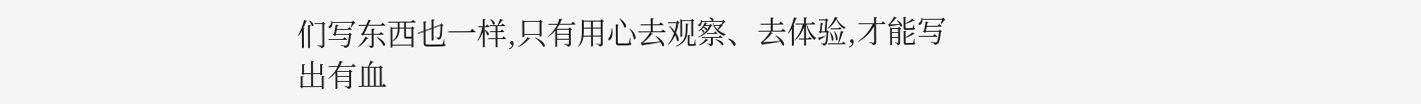们写东西也一样,只有用心去观察、去体验,才能写出有血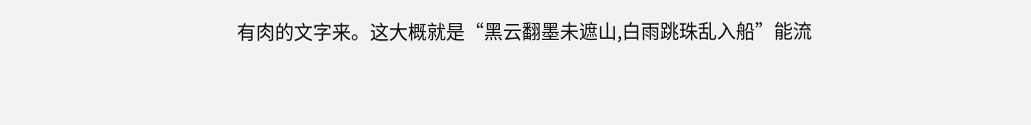有肉的文字来。这大概就是“黑云翻墨未遮山,白雨跳珠乱入船”能流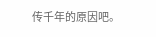传千年的原因吧。